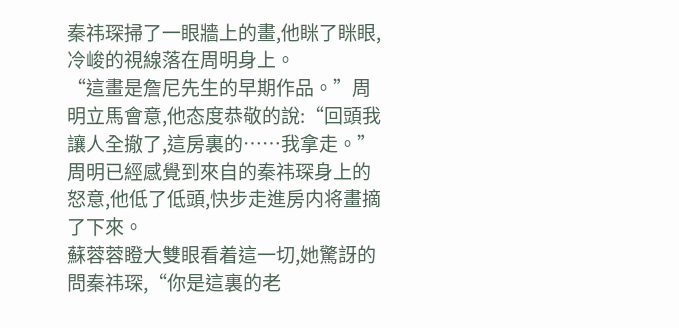秦祎琛掃了一眼牆上的畫,他眯了眯眼,冷峻的視線落在周明身上。
“這畫是詹尼先生的早期作品。”周明立馬會意,他态度恭敬的說:“回頭我讓人全撤了,這房裏的……我拿走。”
周明已經感覺到來自的秦祎琛身上的怒意,他低了低頭,快步走進房内将畫摘了下來。
蘇蓉蓉瞪大雙眼看着這一切,她驚訝的問秦祎琛,“你是這裏的老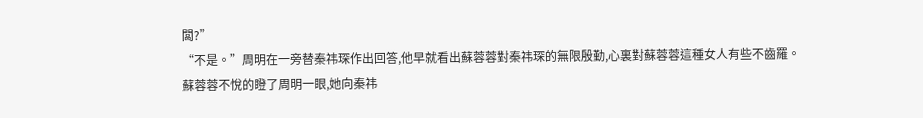闆?”
“不是。”周明在一旁替秦祎琛作出回答,他早就看出蘇蓉蓉對秦祎琛的無限殷勤,心裏對蘇蓉蓉這種女人有些不齒羅。
蘇蓉蓉不悅的瞪了周明一眼,她向秦祎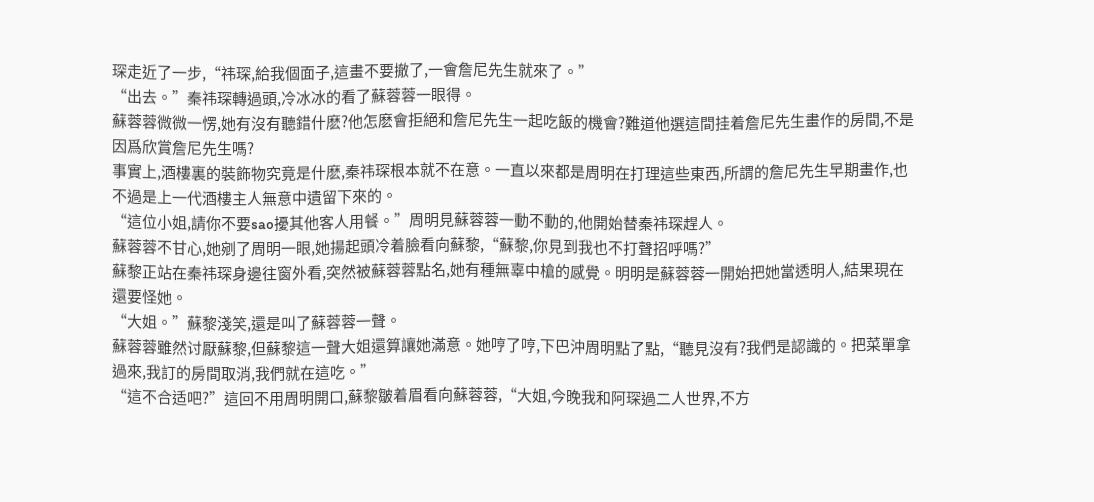琛走近了一步,“祎琛,給我個面子,這畫不要撤了,一會詹尼先生就來了。”
“出去。”秦祎琛轉過頭,冷冰冰的看了蘇蓉蓉一眼得。
蘇蓉蓉微微一愣,她有沒有聽錯什麽?他怎麽會拒絕和詹尼先生一起吃飯的機會?難道他選這間挂着詹尼先生畫作的房間,不是因爲欣賞詹尼先生嗎?
事實上,酒樓裏的裝飾物究竟是什麽,秦祎琛根本就不在意。一直以來都是周明在打理這些東西,所謂的詹尼先生早期畫作,也不過是上一代酒樓主人無意中遺留下來的。
“這位小姐,請你不要sao擾其他客人用餐。”周明見蘇蓉蓉一動不動的,他開始替秦祎琛趕人。
蘇蓉蓉不甘心,她剜了周明一眼,她揚起頭冷着臉看向蘇黎,“蘇黎,你見到我也不打聲招呼嗎?”
蘇黎正站在秦祎琛身邊往窗外看,突然被蘇蓉蓉點名,她有種無辜中槍的感覺。明明是蘇蓉蓉一開始把她當透明人,結果現在還要怪她。
“大姐。”蘇黎淺笑,還是叫了蘇蓉蓉一聲。
蘇蓉蓉雖然讨厭蘇黎,但蘇黎這一聲大姐還算讓她滿意。她哼了哼,下巴沖周明點了點,“聽見沒有?我們是認識的。把菜單拿過來,我訂的房間取消,我們就在這吃。”
“這不合适吧?”這回不用周明開口,蘇黎皺着眉看向蘇蓉蓉,“大姐,今晚我和阿琛過二人世界,不方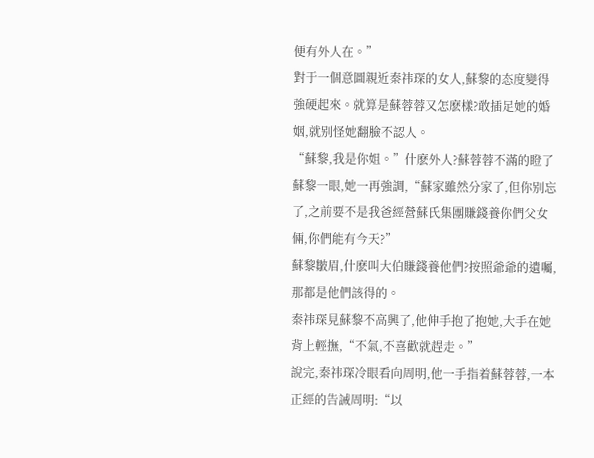便有外人在。”
對于一個意圖親近秦祎琛的女人,蘇黎的态度變得強硬起來。就算是蘇蓉蓉又怎麽樣?敢插足她的婚姻,就别怪她翻臉不認人。
“蘇黎,我是你姐。”什麽外人?蘇蓉蓉不滿的瞪了蘇黎一眼,她一再強調,“蘇家雖然分家了,但你别忘了,之前要不是我爸經營蘇氏集團賺錢養你們父女倆,你們能有今天?”
蘇黎皺眉,什麽叫大伯賺錢養他們?按照爺爺的遺囑,那都是他們該得的。
秦祎琛見蘇黎不高興了,他伸手抱了抱她,大手在她背上輕撫,“不氣,不喜歡就趕走。”
說完,秦祎琛冷眼看向周明,他一手指着蘇蓉蓉,一本正經的告誡周明:“以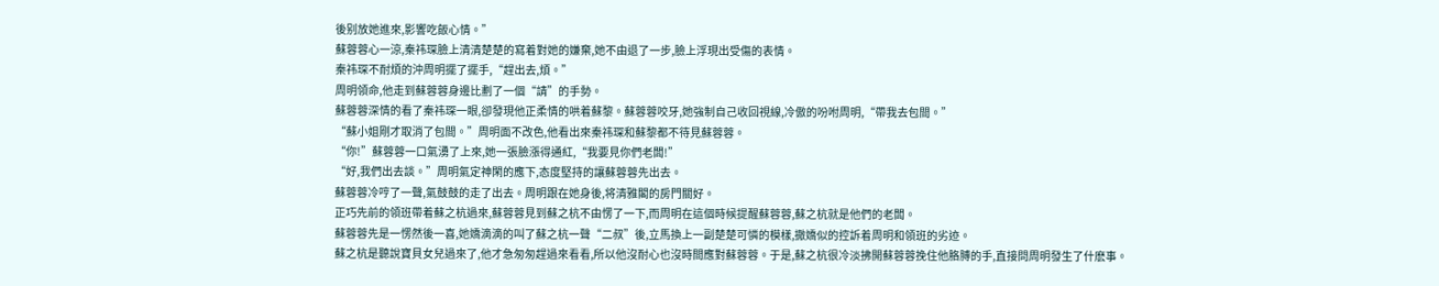後别放她進來,影響吃飯心情。”
蘇蓉蓉心一涼,秦祎琛臉上清清楚楚的寫着對她的嫌棄,她不由退了一步,臉上浮現出受傷的表情。
秦祎琛不耐煩的沖周明擺了擺手,“趕出去,煩。”
周明領命,他走到蘇蓉蓉身邊比劃了一個“請”的手勢。
蘇蓉蓉深情的看了秦祎琛一眼,卻發現他正柔情的哄着蘇黎。蘇蓉蓉咬牙,她強制自己收回視線,冷傲的吩咐周明,“帶我去包間。”
“蘇小姐剛才取消了包間。”周明面不改色,他看出來秦祎琛和蘇黎都不待見蘇蓉蓉。
“你!”蘇蓉蓉一口氣湧了上來,她一張臉漲得通紅,“我要見你們老闆!”
“好,我們出去談。”周明氣定神閑的應下,态度堅持的讓蘇蓉蓉先出去。
蘇蓉蓉冷哼了一聲,氣鼓鼓的走了出去。周明跟在她身後,将清雅閣的房門關好。
正巧先前的領班帶着蘇之杭過來,蘇蓉蓉見到蘇之杭不由愣了一下,而周明在這個時候提醒蘇蓉蓉,蘇之杭就是他們的老闆。
蘇蓉蓉先是一愣然後一喜,她嬌滴滴的叫了蘇之杭一聲“二叔”後,立馬換上一副楚楚可憐的模樣,撒嬌似的控訴着周明和領班的劣迹。
蘇之杭是聽說寶貝女兒過來了,他才急匆匆趕過來看看,所以他沒耐心也沒時間應對蘇蓉蓉。于是,蘇之杭很冷淡拂開蘇蓉蓉挽住他胳膊的手,直接問周明發生了什麽事。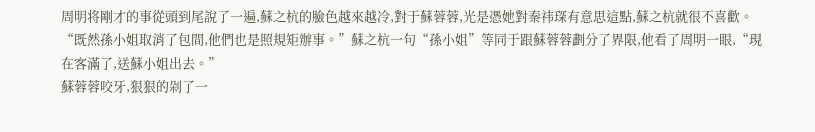周明将剛才的事從頭到尾說了一遍,蘇之杭的臉色越來越冷,對于蘇蓉蓉,光是憑她對秦祎琛有意思這點,蘇之杭就很不喜歡。
“既然孫小姐取消了包間,他們也是照規矩辦事。”蘇之杭一句“孫小姐”等同于跟蘇蓉蓉劃分了界限,他看了周明一眼,“現在客滿了,送蘇小姐出去。”
蘇蓉蓉咬牙,狠狠的剁了一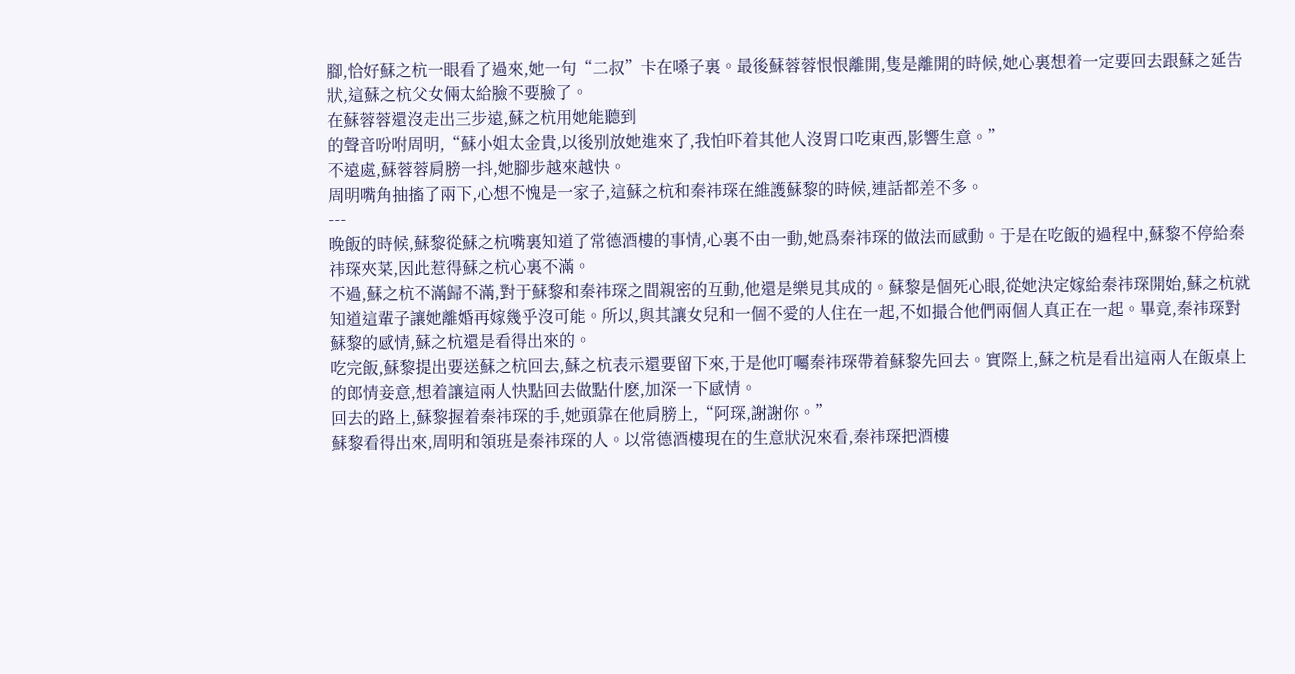腳,恰好蘇之杭一眼看了過來,她一句“二叔”卡在嗓子裏。最後蘇蓉蓉恨恨離開,隻是離開的時候,她心裏想着一定要回去跟蘇之延告狀,這蘇之杭父女倆太給臉不要臉了。
在蘇蓉蓉還沒走出三步遠,蘇之杭用她能聽到
的聲音吩咐周明,“蘇小姐太金貴,以後别放她進來了,我怕吓着其他人沒胃口吃東西,影響生意。”
不遠處,蘇蓉蓉肩膀一抖,她腳步越來越快。
周明嘴角抽搐了兩下,心想不愧是一家子,這蘇之杭和秦祎琛在維護蘇黎的時候,連話都差不多。
---
晚飯的時候,蘇黎從蘇之杭嘴裏知道了常德酒樓的事情,心裏不由一動,她爲秦祎琛的做法而感動。于是在吃飯的過程中,蘇黎不停給秦祎琛夾菜,因此惹得蘇之杭心裏不滿。
不過,蘇之杭不滿歸不滿,對于蘇黎和秦祎琛之間親密的互動,他還是樂見其成的。蘇黎是個死心眼,從她決定嫁給秦祎琛開始,蘇之杭就知道這輩子讓她離婚再嫁幾乎沒可能。所以,與其讓女兒和一個不愛的人住在一起,不如撮合他們兩個人真正在一起。畢竟,秦祎琛對蘇黎的感情,蘇之杭還是看得出來的。
吃完飯,蘇黎提出要送蘇之杭回去,蘇之杭表示還要留下來,于是他叮囑秦祎琛帶着蘇黎先回去。實際上,蘇之杭是看出這兩人在飯桌上的郎情妾意,想着讓這兩人快點回去做點什麽,加深一下感情。
回去的路上,蘇黎握着秦祎琛的手,她頭靠在他肩膀上,“阿琛,謝謝你。”
蘇黎看得出來,周明和領班是秦祎琛的人。以常德酒樓現在的生意狀況來看,秦祎琛把酒樓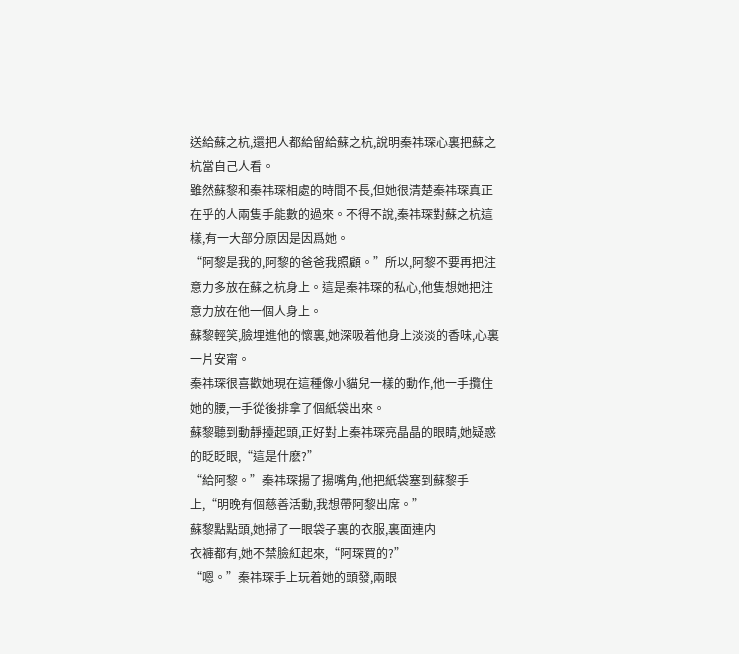送給蘇之杭,還把人都給留給蘇之杭,說明秦祎琛心裏把蘇之杭當自己人看。
雖然蘇黎和秦祎琛相處的時間不長,但她很清楚秦祎琛真正在乎的人兩隻手能數的過來。不得不說,秦祎琛對蘇之杭這樣,有一大部分原因是因爲她。
“阿黎是我的,阿黎的爸爸我照顧。”所以,阿黎不要再把注意力多放在蘇之杭身上。這是秦祎琛的私心,他隻想她把注意力放在他一個人身上。
蘇黎輕笑,臉埋進他的懷裏,她深吸着他身上淡淡的香味,心裏一片安甯。
秦祎琛很喜歡她現在這種像小貓兒一樣的動作,他一手攬住她的腰,一手從後排拿了個紙袋出來。
蘇黎聽到動靜擡起頭,正好對上秦祎琛亮晶晶的眼睛,她疑惑的眨眨眼,“這是什麽?”
“給阿黎。”秦祎琛揚了揚嘴角,他把紙袋塞到蘇黎手上,“明晚有個慈善活動,我想帶阿黎出席。”
蘇黎點點頭,她掃了一眼袋子裏的衣服,裏面連内
衣褲都有,她不禁臉紅起來,“阿琛買的?”
“嗯。”秦祎琛手上玩着她的頭發,兩眼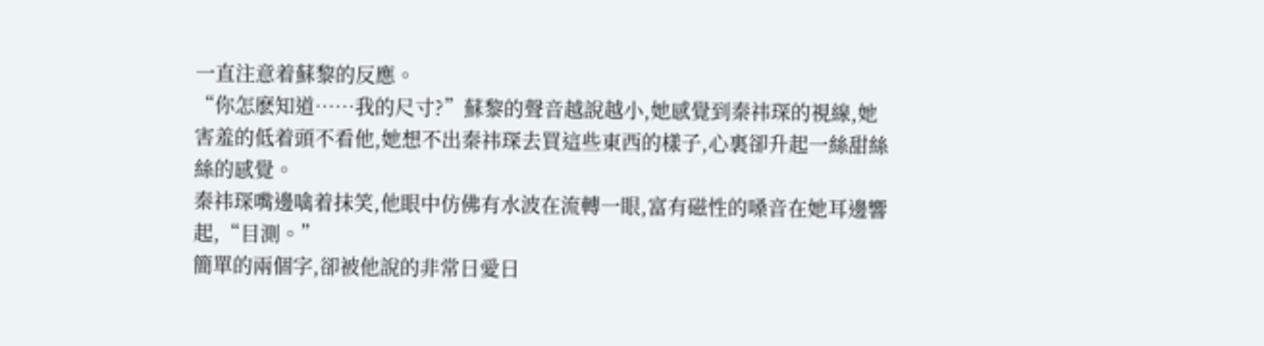一直注意着蘇黎的反應。
“你怎麽知道……我的尺寸?”蘇黎的聲音越說越小,她感覺到秦祎琛的視線,她害羞的低着頭不看他,她想不出秦祎琛去買這些東西的樣子,心裏卻升起一絲甜絲絲的感覺。
秦祎琛嘴邊噙着抹笑,他眼中仿佛有水波在流轉一眼,富有磁性的嗓音在她耳邊響起,“目測。”
簡單的兩個字,卻被他說的非常日愛日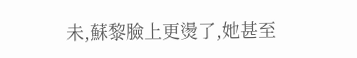未,蘇黎臉上更燙了,她甚至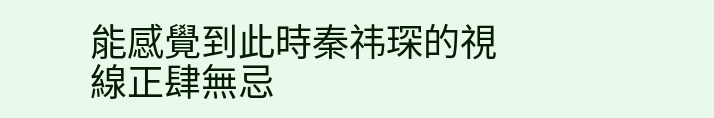能感覺到此時秦祎琛的視線正肆無忌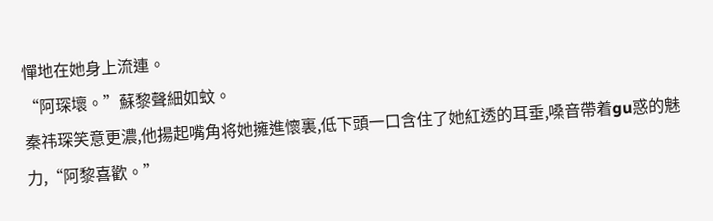憚地在她身上流連。
“阿琛壞。”蘇黎聲細如蚊。
秦祎琛笑意更濃,他揚起嘴角将她擁進懷裏,低下頭一口含住了她紅透的耳垂,嗓音帶着gu惑的魅力,“阿黎喜歡。”